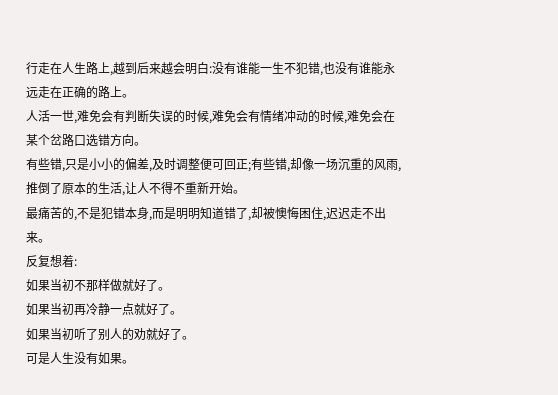行走在人生路上,越到后来越会明白:没有谁能一生不犯错,也没有谁能永远走在正确的路上。
人活一世,难免会有判断失误的时候,难免会有情绪冲动的时候,难免会在某个岔路口选错方向。
有些错,只是小小的偏差,及时调整便可回正;有些错,却像一场沉重的风雨,推倒了原本的生活,让人不得不重新开始。
最痛苦的,不是犯错本身,而是明明知道错了,却被懊悔困住,迟迟走不出来。
反复想着:
如果当初不那样做就好了。
如果当初再冷静一点就好了。
如果当初听了别人的劝就好了。
可是人生没有如果。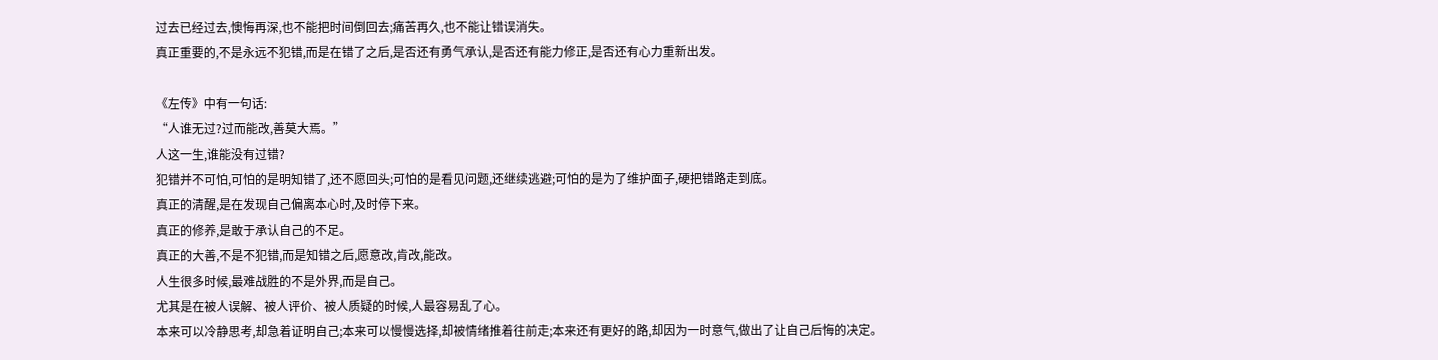过去已经过去,懊悔再深,也不能把时间倒回去;痛苦再久,也不能让错误消失。
真正重要的,不是永远不犯错,而是在错了之后,是否还有勇气承认,是否还有能力修正,是否还有心力重新出发。

《左传》中有一句话:
“人谁无过?过而能改,善莫大焉。”
人这一生,谁能没有过错?
犯错并不可怕,可怕的是明知错了,还不愿回头;可怕的是看见问题,还继续逃避;可怕的是为了维护面子,硬把错路走到底。
真正的清醒,是在发现自己偏离本心时,及时停下来。
真正的修养,是敢于承认自己的不足。
真正的大善,不是不犯错,而是知错之后,愿意改,肯改,能改。
人生很多时候,最难战胜的不是外界,而是自己。
尤其是在被人误解、被人评价、被人质疑的时候,人最容易乱了心。
本来可以冷静思考,却急着证明自己;本来可以慢慢选择,却被情绪推着往前走;本来还有更好的路,却因为一时意气,做出了让自己后悔的决定。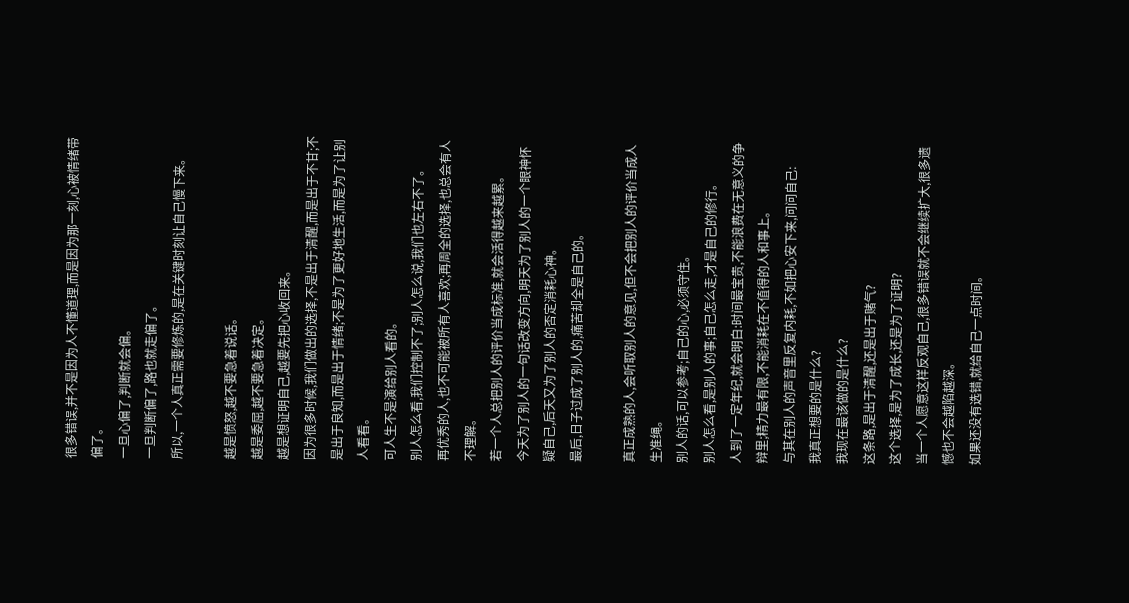很多错误,并不是因为人不懂道理,而是因为那一刻,心被情绪带偏了。
一旦心偏了,判断就会偏。
一旦判断偏了,路也就走偏了。
所以,一个人真正需要修炼的,是在关键时刻让自己慢下来。

越是愤怒,越不要急着说话。
越是委屈,越不要急着决定。
越是想证明自己,越要先把心收回来。
因为很多时候,我们做出的选择,不是出于清醒,而是出于不甘;不是出于良知,而是出于情绪;不是为了更好地生活,而是为了让别人看看。
可人生不是演给别人看的。
别人怎么看,我们控制不了;别人怎么说,我们也左右不了。
再优秀的人,也不可能被所有人喜欢;再周全的选择,也总会有人不理解。
若一个人总把别人的评价当成标准,就会活得越来越累。
今天为了别人的一句话改变方向,明天为了别人的一个眼神怀疑自己,后天又为了别人的否定消耗心神。
最后,日子过成了别人的,痛苦却全是自己的。

真正成熟的人,会听取别人的意见,但不会把别人的评价当成人生准绳。
别人的话,可以参考;自己的心,必须守住。
别人怎么看,是别人的事;自己怎么走,才是自己的修行。
人到了一定年纪,就会明白:时间最宝贵,不能浪费在无意义的争辩里;精力最有限,不能消耗在不值得的人和事上。
与其在别人的声音里反复内耗,不如把心安下来,问问自己:
我真正想要的是什么?
我现在最该做的是什么?
这条路,是出于清醒,还是出于赌气?
这个选择,是为了成长,还是为了证明?
当一个人愿意这样反观自己,很多错误就不会继续扩大,很多遗憾也不会越陷越深。
如果还没有选错,就给自己一点时间。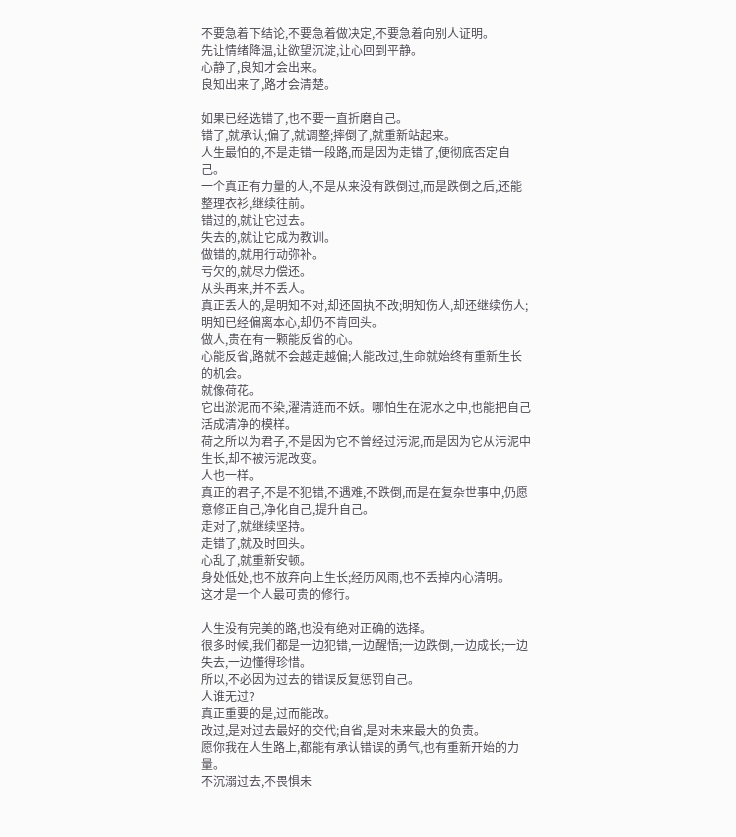不要急着下结论,不要急着做决定,不要急着向别人证明。
先让情绪降温,让欲望沉淀,让心回到平静。
心静了,良知才会出来。
良知出来了,路才会清楚。

如果已经选错了,也不要一直折磨自己。
错了,就承认;偏了,就调整;摔倒了,就重新站起来。
人生最怕的,不是走错一段路,而是因为走错了,便彻底否定自己。
一个真正有力量的人,不是从来没有跌倒过,而是跌倒之后,还能整理衣衫,继续往前。
错过的,就让它过去。
失去的,就让它成为教训。
做错的,就用行动弥补。
亏欠的,就尽力偿还。
从头再来,并不丢人。
真正丢人的,是明知不对,却还固执不改;明知伤人,却还继续伤人;明知已经偏离本心,却仍不肯回头。
做人,贵在有一颗能反省的心。
心能反省,路就不会越走越偏;人能改过,生命就始终有重新生长的机会。
就像荷花。
它出淤泥而不染,濯清涟而不妖。哪怕生在泥水之中,也能把自己活成清净的模样。
荷之所以为君子,不是因为它不曾经过污泥,而是因为它从污泥中生长,却不被污泥改变。
人也一样。
真正的君子,不是不犯错,不遇难,不跌倒,而是在复杂世事中,仍愿意修正自己,净化自己,提升自己。
走对了,就继续坚持。
走错了,就及时回头。
心乱了,就重新安顿。
身处低处,也不放弃向上生长;经历风雨,也不丢掉内心清明。
这才是一个人最可贵的修行。

人生没有完美的路,也没有绝对正确的选择。
很多时候,我们都是一边犯错,一边醒悟;一边跌倒,一边成长;一边失去,一边懂得珍惜。
所以,不必因为过去的错误反复惩罚自己。
人谁无过?
真正重要的是,过而能改。
改过,是对过去最好的交代;自省,是对未来最大的负责。
愿你我在人生路上,都能有承认错误的勇气,也有重新开始的力量。
不沉溺过去,不畏惧未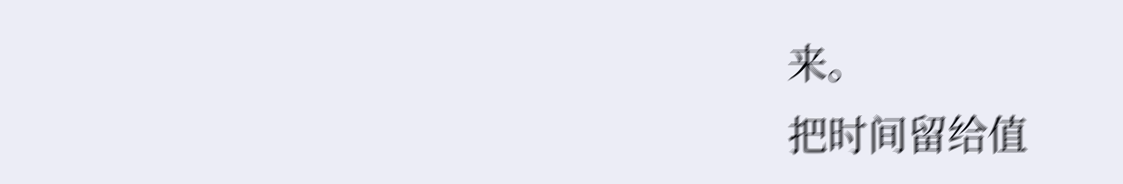来。
把时间留给值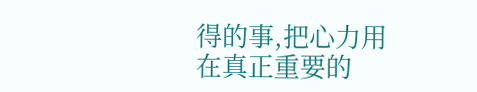得的事,把心力用在真正重要的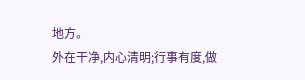地方。
外在干净,内心清明;行事有度,做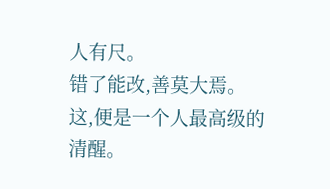人有尺。
错了能改,善莫大焉。
这,便是一个人最高级的清醒。